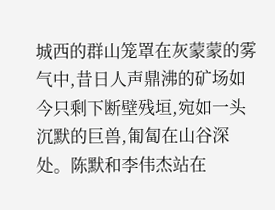城西的群山笼罩在灰蒙蒙的雾气中,昔日人声鼎沸的矿场如今只剩下断壁残垣,宛如一头沉默的巨兽,匍匐在山谷深处。陈默和李伟杰站在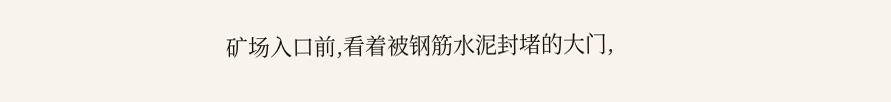矿场入口前,看着被钢筋水泥封堵的大门,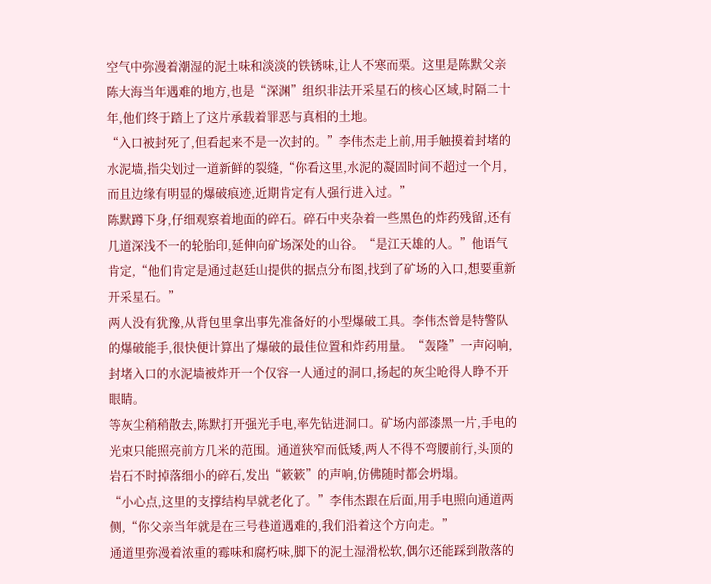空气中弥漫着潮湿的泥土味和淡淡的铁锈味,让人不寒而栗。这里是陈默父亲陈大海当年遇难的地方,也是“深渊”组织非法开采星石的核心区域,时隔二十年,他们终于踏上了这片承载着罪恶与真相的土地。
“入口被封死了,但看起来不是一次封的。”李伟杰走上前,用手触摸着封堵的水泥墙,指尖划过一道新鲜的裂缝,“你看这里,水泥的凝固时间不超过一个月,而且边缘有明显的爆破痕迹,近期肯定有人强行进入过。”
陈默蹲下身,仔细观察着地面的碎石。碎石中夹杂着一些黑色的炸药残留,还有几道深浅不一的轮胎印,延伸向矿场深处的山谷。“是江天雄的人。”他语气肯定,“他们肯定是通过赵廷山提供的据点分布图,找到了矿场的入口,想要重新开采星石。”
两人没有犹豫,从背包里拿出事先准备好的小型爆破工具。李伟杰曾是特警队的爆破能手,很快便计算出了爆破的最佳位置和炸药用量。“轰隆”一声闷响,封堵入口的水泥墙被炸开一个仅容一人通过的洞口,扬起的灰尘呛得人睁不开眼睛。
等灰尘稍稍散去,陈默打开强光手电,率先钻进洞口。矿场内部漆黑一片,手电的光束只能照亮前方几米的范围。通道狭窄而低矮,两人不得不弯腰前行,头顶的岩石不时掉落细小的碎石,发出“簌簌”的声响,仿佛随时都会坍塌。
“小心点,这里的支撑结构早就老化了。”李伟杰跟在后面,用手电照向通道两侧,“你父亲当年就是在三号巷道遇难的,我们沿着这个方向走。”
通道里弥漫着浓重的霉味和腐朽味,脚下的泥土湿滑松软,偶尔还能踩到散落的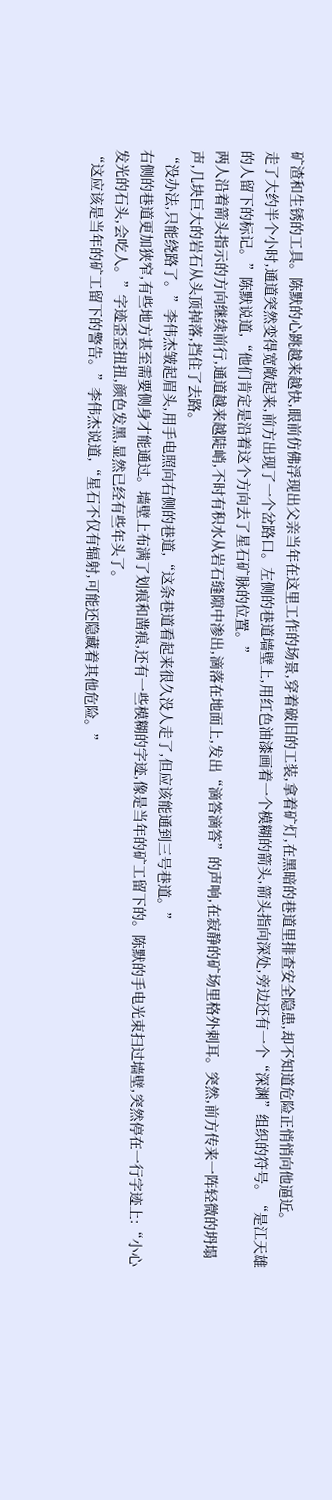矿渣和生锈的工具。陈默的心跳越来越快,眼前仿佛浮现出父亲当年在这里工作的场景,穿着破旧的工装,拿着矿灯,在黑暗的巷道里排查安全隐患,却不知道危险正悄悄向他逼近。
走了大约半个小时,通道突然变得宽敞起来,前方出现了一个岔路口。左侧的巷道墙壁上,用红色油漆画着一个模糊的箭头,箭头指向深处,旁边还有一个“深渊”组织的符号。“是江天雄的人留下的标记。”陈默说道,“他们肯定是沿着这个方向去了星石矿脉的位置。”
两人沿着箭头指示的方向继续前行,通道越来越陡峭,不时有积水从岩石缝隙中渗出,滴落在地面上,发出“滴答滴答”的声响,在寂静的矿场里格外刺耳。突然,前方传来一阵轻微的坍塌声,几块巨大的岩石从头顶掉落,挡住了去路。
“没办法,只能绕路了。”李伟杰皱起眉头,用手电照向右侧的巷道,“这条巷道看起来很久没人走了,但应该能通到三号巷道。”
右侧的巷道更加狭窄,有些地方甚至需要侧身才能通过。墙壁上布满了划痕和凿痕,还有一些模糊的字迹,像是当年的矿工留下的。陈默的手电光束扫过墙壁,突然停在一行字迹上:“小心发光的石头,会吃人。”字迹歪歪扭扭,颜色发黑,显然已经有些年头了。
“这应该是当年的矿工留下的警告。”李伟杰说道,“星石不仅有辐射,可能还隐藏着其他危险。”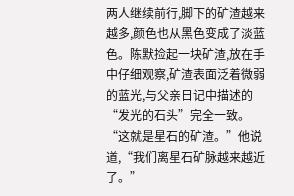两人继续前行,脚下的矿渣越来越多,颜色也从黑色变成了淡蓝色。陈默捡起一块矿渣,放在手中仔细观察,矿渣表面泛着微弱的蓝光,与父亲日记中描述的“发光的石头”完全一致。“这就是星石的矿渣。”他说道,“我们离星石矿脉越来越近了。”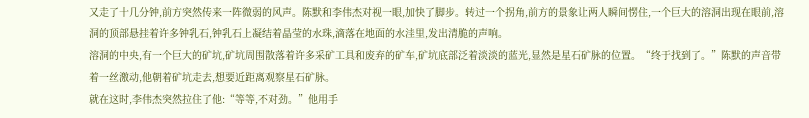又走了十几分钟,前方突然传来一阵微弱的风声。陈默和李伟杰对视一眼,加快了脚步。转过一个拐角,前方的景象让两人瞬间愣住,一个巨大的溶洞出现在眼前,溶洞的顶部悬挂着许多钟乳石,钟乳石上凝结着晶莹的水珠,滴落在地面的水洼里,发出清脆的声响。
溶洞的中央,有一个巨大的矿坑,矿坑周围散落着许多采矿工具和废弃的矿车,矿坑底部泛着淡淡的蓝光,显然是星石矿脉的位置。“终于找到了。”陈默的声音带着一丝激动,他朝着矿坑走去,想要近距离观察星石矿脉。
就在这时,李伟杰突然拉住了他:“等等,不对劲。”他用手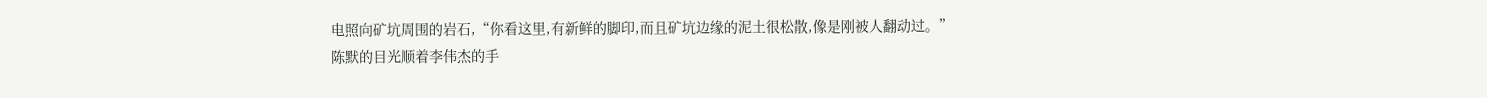电照向矿坑周围的岩石,“你看这里,有新鲜的脚印,而且矿坑边缘的泥土很松散,像是刚被人翻动过。”
陈默的目光顺着李伟杰的手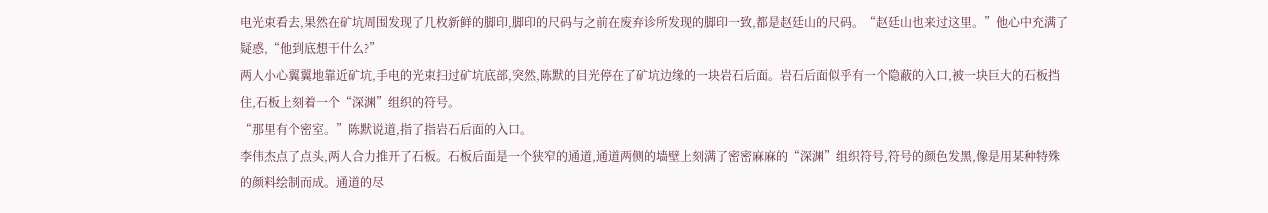电光束看去,果然在矿坑周围发现了几枚新鲜的脚印,脚印的尺码与之前在废弃诊所发现的脚印一致,都是赵廷山的尺码。“赵廷山也来过这里。”他心中充满了疑惑,“他到底想干什么?”
两人小心翼翼地靠近矿坑,手电的光束扫过矿坑底部,突然,陈默的目光停在了矿坑边缘的一块岩石后面。岩石后面似乎有一个隐蔽的入口,被一块巨大的石板挡住,石板上刻着一个“深渊”组织的符号。
“那里有个密室。”陈默说道,指了指岩石后面的入口。
李伟杰点了点头,两人合力推开了石板。石板后面是一个狭窄的通道,通道两侧的墙壁上刻满了密密麻麻的“深渊”组织符号,符号的颜色发黑,像是用某种特殊的颜料绘制而成。通道的尽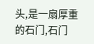头,是一扇厚重的石门,石门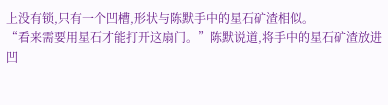上没有锁,只有一个凹槽,形状与陈默手中的星石矿渣相似。
“看来需要用星石才能打开这扇门。”陈默说道,将手中的星石矿渣放进凹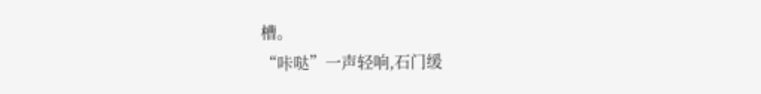槽。
“咔哒”一声轻响,石门缓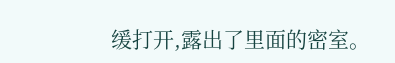缓打开,露出了里面的密室。